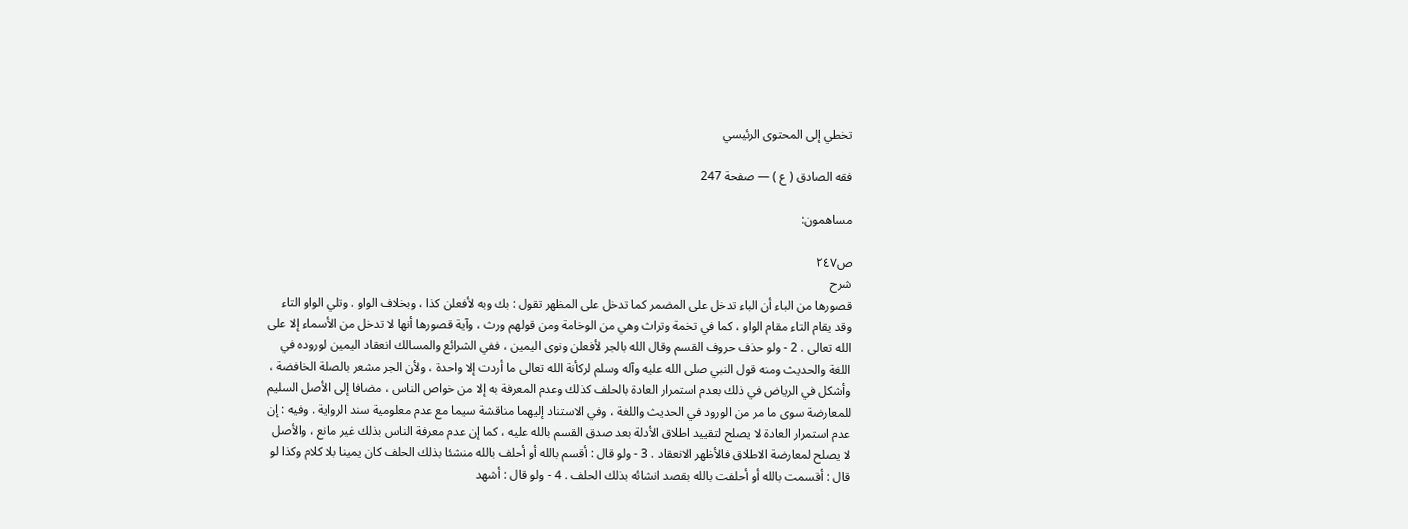تخطي إلى المحتوى الرئيسي

فقه الصادق ( ع ) — صفحة 247

مساهمون:

ص٢٤٧
شرح
قصورها من الباء أن الباء تدخل على المضمر كما تدخل على المظهر تقول : بك وبه لأفعلن كذا ، وبخلاف الواو . وتلي الواو التاء وقد يقام التاء مقام الواو ، كما في تخمة وتراث وهي من الوخامة ومن قولهم ورث ، وآية قصورها أنها لا تدخل من الأسماء إلا على الله تعالى . 2 - ولو حذف حروف القسم وقال الله بالجر لأفعلن ونوى اليمين ، ففي الشرائع والمسالك انعقاد اليمين لوروده في اللغة والحديث ومنه قول النبي صلى الله عليه وآله وسلم لركأنة الله تعالى ما أردت إلا واحدة ، ولأن الجر مشعر بالصلة الخافضة ، وأشكل في الرياض في ذلك بعدم استمرار العادة بالحلف كذلك وعدم المعرفة به إلا من خواص الناس ، مضافا إلى الأصل السليم للمعارضة سوى ما مر من الورود في الحديث واللغة ، وفي الاستناد إليهما مناقشة سيما مع عدم معلومية سند الرواية . وفيه : إن عدم استمرار العادة لا يصلح لتقييد اطلاق الأدلة بعد صدق القسم بالله عليه ، كما إن عدم معرفة الناس بذلك غير مانع ، والأصل لا يصلح لمعارضة الاطلاق فالأظهر الانعقاد . 3 - ولو قال : أقسم بالله أو أحلف بالله منشئا بذلك الحلف كان يمينا بلا كلام وكذا لو قال : أقسمت بالله أو أحلفت بالله بقصد انشائه بذلك الحلف . 4 - ولو قال : أشهد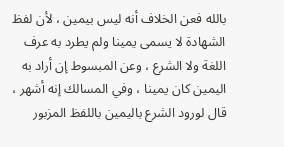بالله فعن الخلاف أنه ليس بيمين ، لأن لفظ الشهادة لا يسمى يمينا ولم يطرد به عرف اللغة ولا الشرع ، وعن المبسوط إن أراد به اليمين كان يمينا ، وفي المسالك إنه أشهر ، قال لورود الشرع باليمين باللفظ المزبور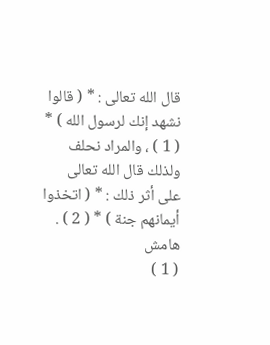قال الله تعالى : * ( قالوا نشهد إنك لرسول الله ) * ( 1 ) ، والمراد نحلف ولذلك قال الله تعالى على أثر ذلك : * ( اتخذوا أيمانهم جنة ) * ( 2 ) .
هامش
( 1 )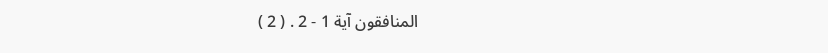المنافقون آية 1 - 2 . ( 2 )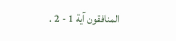المنافقون آية 1 - 2 .